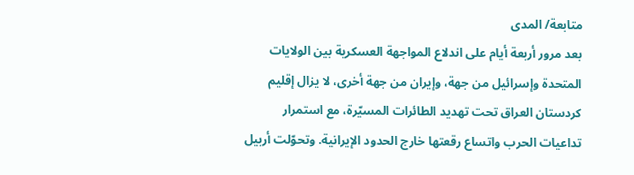متابعة/ المدى
بعد مرور أربعة أيام على اندلاع المواجهة العسكرية بين الولايات المتحدة وإسرائيل من جهة، وإيران من جهة أخرى، لا يزال إقليم كردستان العراق تحت تهديد الطائرات المسيّرة، مع استمرار تداعيات الحرب واتساع رقعتها خارج الحدود الإيرانية. وتحوّلت أربيل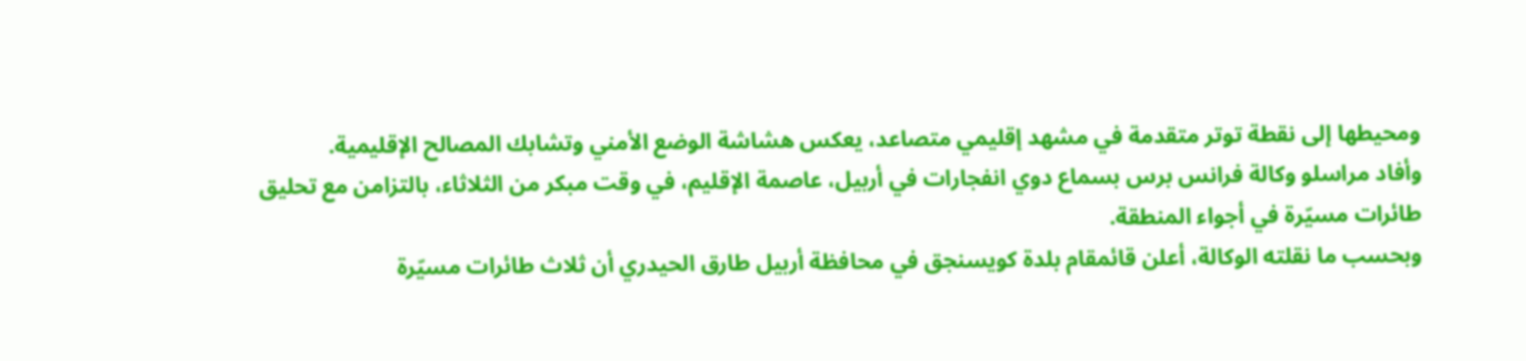ومحيطها إلى نقطة توتر متقدمة في مشهد إقليمي متصاعد، يعكس هشاشة الوضع الأمني وتشابك المصالح الإقليمية.
وأفاد مراسلو وكالة فرانس برس بسماع دوي انفجارات في أربيل، عاصمة الإقليم، في وقت مبكر من الثلاثاء، بالتزامن مع تحليق طائرات مسيّرة في أجواء المنطقة.
وبحسب ما نقلته الوكالة، أعلن قائمقام بلدة كويسنجق في محافظة أربيل طارق الحيدري أن ثلاث طائرات مسيّرة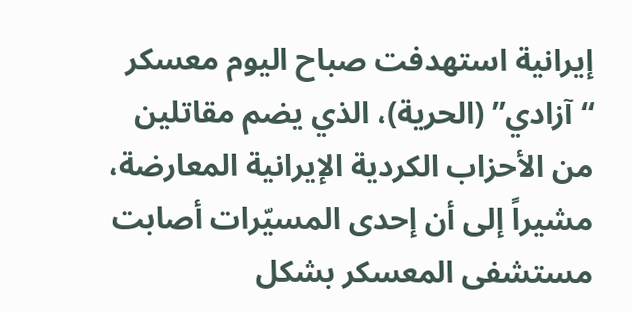إيرانية استهدفت صباح اليوم معسكر “آزادي” (الحرية)، الذي يضم مقاتلين من الأحزاب الكردية الإيرانية المعارضة، مشيراً إلى أن إحدى المسيّرات أصابت مستشفى المعسكر بشكل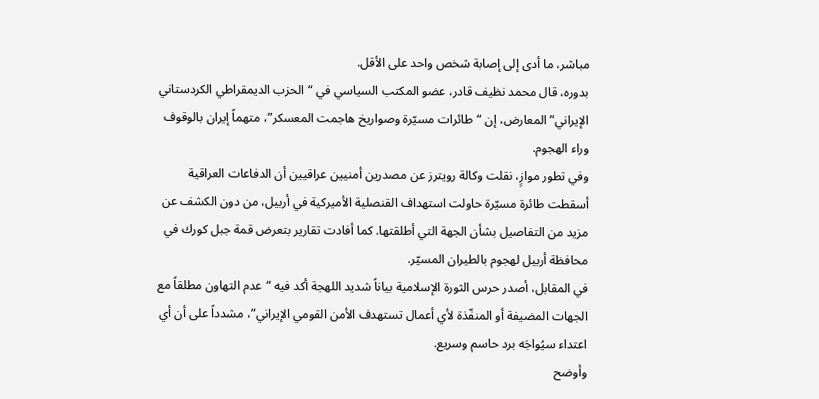مباشر، ما أدى إلى إصابة شخص واحد على الأقل.
بدوره، قال محمد نظيف قادر، عضو المكتب السياسي في “الحزب الديمقراطي الكردستاني الإيراني” المعارض، إن “طائرات مسيّرة وصواريخ هاجمت المعسكر”، متهماً إيران بالوقوف وراء الهجوم.
وفي تطور موازٍ، نقلت وكالة رويترز عن مصدرين أمنيين عراقيين أن الدفاعات العراقية أسقطت طائرة مسيّرة حاولت استهداف القنصلية الأميركية في أربيل، من دون الكشف عن مزيد من التفاصيل بشأن الجهة التي أطلقتها. كما أفادت تقارير بتعرض قمة جبل كورك في محافظة أربيل لهجوم بالطيران المسيّر.
في المقابل، أصدر حرس الثورة الإسلامية بياناً شديد اللهجة أكد فيه “عدم التهاون مطلقاً مع الجهات المضيفة أو المنفّذة لأي أعمال تستهدف الأمن القومي الإيراني”، مشدداً على أن أي اعتداء سيُواجَه برد حاسم وسريع.
وأوضح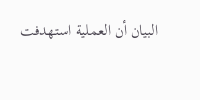البيان أن العملية استهدفت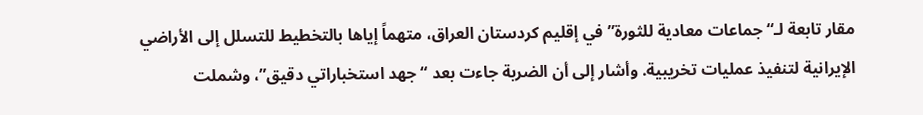مقار تابعة لـ“جماعات معادية للثورة” في إقليم كردستان العراق، متهماً إياها بالتخطيط للتسلل إلى الأراضي الإيرانية لتنفيذ عمليات تخريبية. وأشار إلى أن الضربة جاءت بعد “جهد استخباراتي دقيق”، وشملت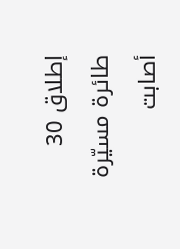إطلاق 30 طائرة مسيّرة أصابت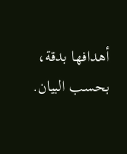أهدافها بدقة، بحسب البيان.